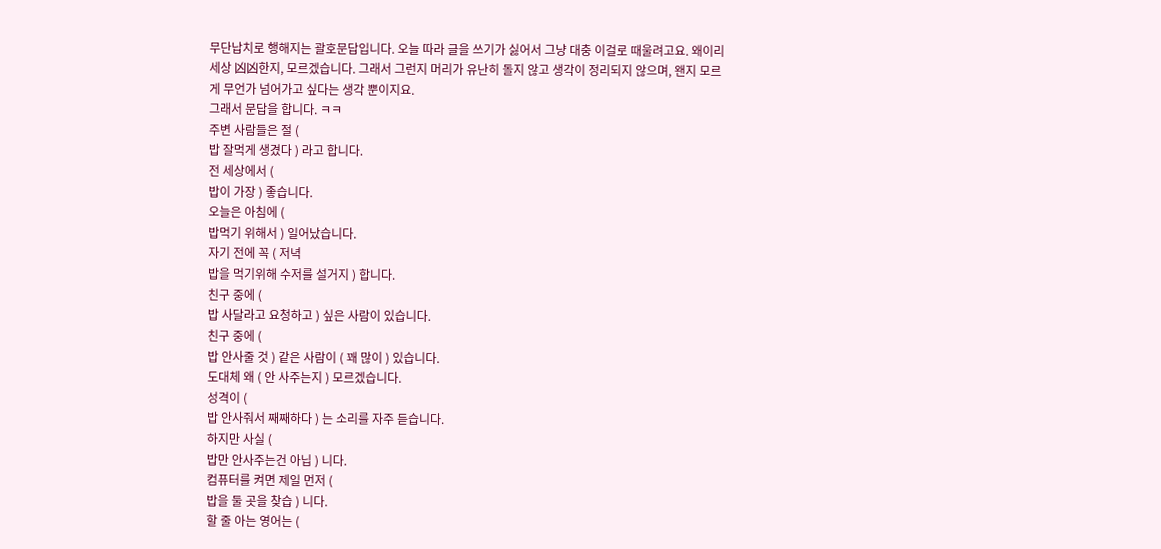무단납치로 행해지는 괄호문답입니다. 오늘 따라 글을 쓰기가 싫어서 그냥 대충 이걸로 때울려고요. 왜이리 세상 凶凶한지, 모르겠습니다. 그래서 그런지 머리가 유난히 돌지 않고 생각이 정리되지 않으며, 왠지 모르게 무언가 넘어가고 싶다는 생각 뿐이지요.
그래서 문답을 합니다. ㅋㅋ
주변 사람들은 절 (
밥 잘먹게 생겼다 ) 라고 합니다.
전 세상에서 (
밥이 가장 ) 좋습니다.
오늘은 아침에 (
밥먹기 위해서 ) 일어났습니다.
자기 전에 꼭 ( 저녁
밥을 먹기위해 수저를 설거지 ) 합니다.
친구 중에 (
밥 사달라고 요청하고 ) 싶은 사람이 있습니다.
친구 중에 (
밥 안사줄 것 ) 같은 사람이 ( 꽤 많이 ) 있습니다.
도대체 왜 ( 안 사주는지 ) 모르겠습니다.
성격이 (
밥 안사줘서 째째하다 ) 는 소리를 자주 듣습니다.
하지만 사실 (
밥만 안사주는건 아닙 ) 니다.
컴퓨터를 켜면 제일 먼저 (
밥을 둘 곳을 찾습 ) 니다.
할 줄 아는 영어는 (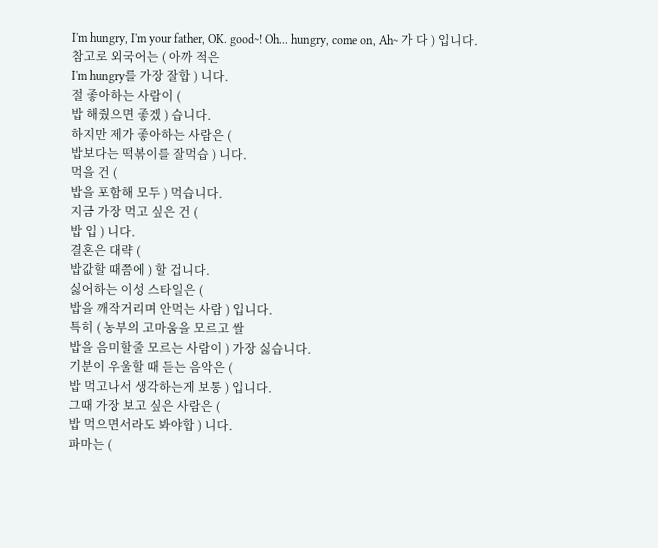I'm hungry, I'm your father, OK. good~! Oh... hungry, come on, Ah~ 가 다 ) 입니다.
참고로 외국어는 ( 아까 적은
I'm hungry를 가장 잘합 ) 니다.
절 좋아하는 사람이 (
밥 해줬으면 좋겠 ) 습니다.
하지만 제가 좋아하는 사람은 (
밥보다는 떡볶이를 잘먹습 ) 니다.
먹을 건 (
밥을 포함해 모두 ) 먹습니다.
지금 가장 먹고 싶은 건 (
밥 입 ) 니다.
결혼은 대략 (
밥값할 때쯤에 ) 할 겁니다.
싫어하는 이성 스타일은 (
밥을 깨작거리며 안먹는 사람 ) 입니다.
특히 ( 농부의 고마움을 모르고 쌀
밥을 음미할줄 모르는 사람이 ) 가장 싫습니다.
기분이 우울할 때 듣는 음악은 (
밥 먹고나서 생각하는게 보통 ) 입니다.
그때 가장 보고 싶은 사람은 (
밥 먹으면서라도 봐야합 ) 니다.
파마는 (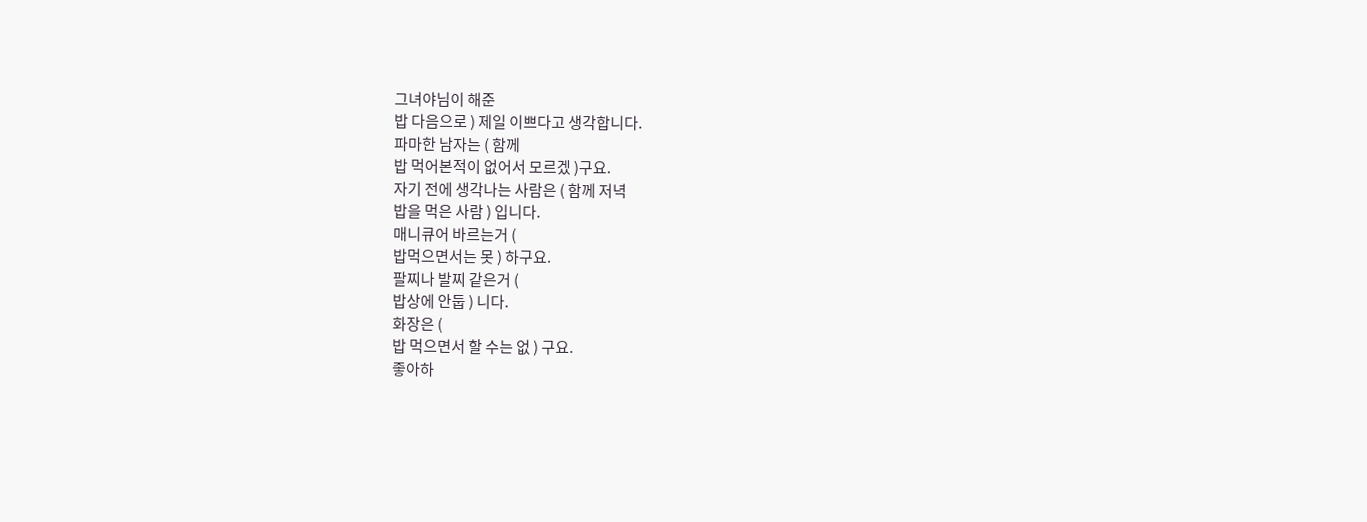그녀야님이 해준
밥 다음으로 ) 제일 이쁘다고 생각합니다.
파마한 남자는 ( 함께
밥 먹어본적이 없어서 모르겠 )구요.
자기 전에 생각나는 사람은 ( 함께 저녁
밥을 먹은 사람 ) 입니다.
매니큐어 바르는거 (
밥먹으면서는 못 ) 하구요.
팔찌나 발찌 같은거 (
밥상에 안둡 ) 니다.
화장은 (
밥 먹으면서 할 수는 없 ) 구요.
좋아하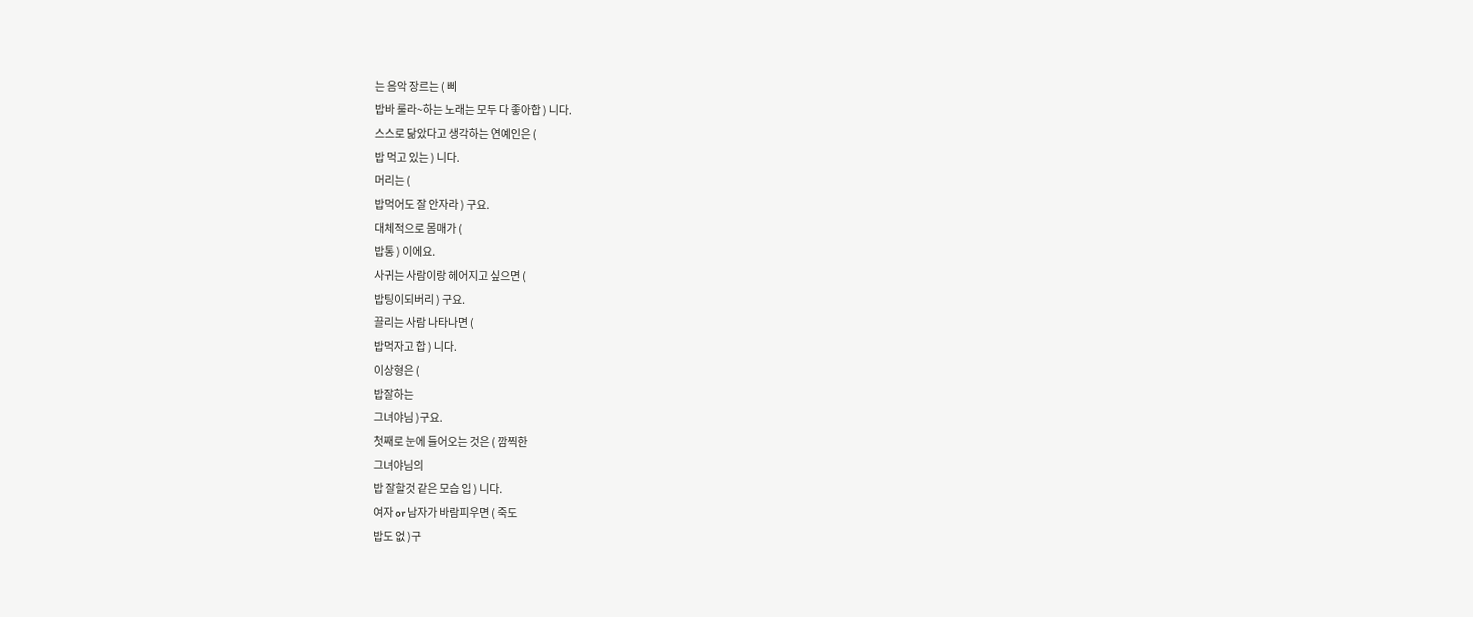는 음악 장르는 ( 삐
밥바 룰라~하는 노래는 모두 다 좋아합 ) 니다.
스스로 닮았다고 생각하는 연예인은 (
밥 먹고 있는 ) 니다.
머리는 (
밥먹어도 잘 안자라 ) 구요.
대체적으로 몸매가 (
밥통 ) 이에요.
사귀는 사람이랑 헤어지고 싶으면 (
밥팅이되버리 ) 구요.
끌리는 사람 나타나면 (
밥먹자고 합 ) 니다.
이상형은 (
밥잘하는
그녀야님 )구요.
첫째로 눈에 들어오는 것은 ( 깜찍한
그녀야님의
밥 잘할것 같은 모습 입 ) 니다.
여자 or 남자가 바람피우면 ( 죽도
밥도 없 )구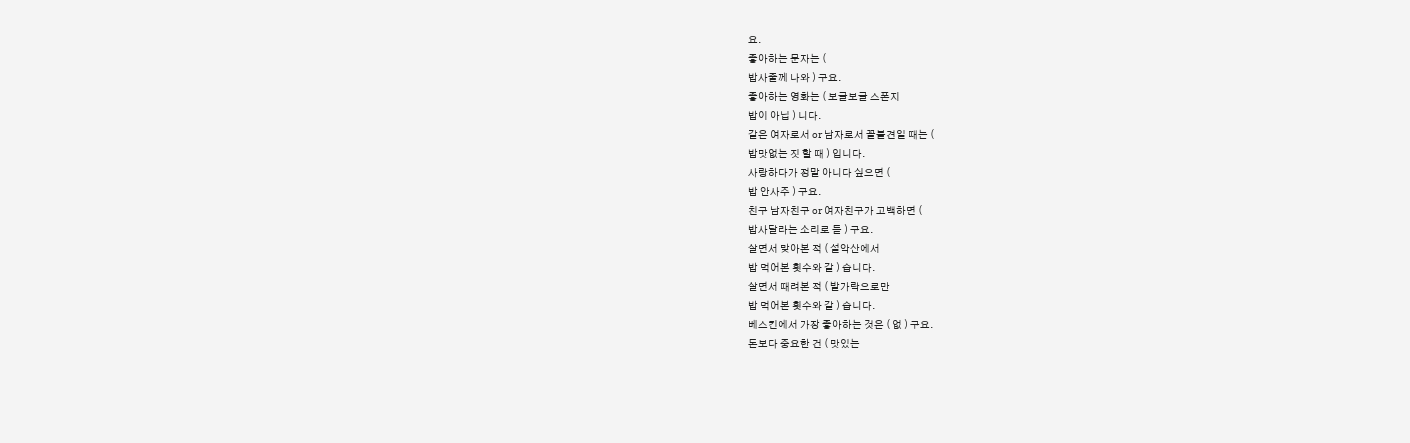요.
좋아하는 문자는 (
밥사줄께 나와 ) 구요.
좋아하는 영화는 ( 보글보글 스폰지
밥이 아닙 ) 니다.
같은 여자로서 or 남자로서 꼴불견일 때는 (
밥맛없는 짓 할 때 ) 입니다.
사랑하다가 정말 아니다 싶으면 (
밥 안사주 ) 구요.
친구 남자친구 or 여자친구가 고백하면 (
밥사달라는 소리로 듣 ) 구요.
살면서 맞아본 적 ( 설악산에서
밥 먹어본 횟수와 같 ) 습니다.
살면서 때려본 적 ( 발가락으로만
밥 먹어본 횟수와 같 ) 습니다.
베스킨에서 가장 좋아하는 것은 ( 없 ) 구요.
돈보다 중요한 건 ( 맛있는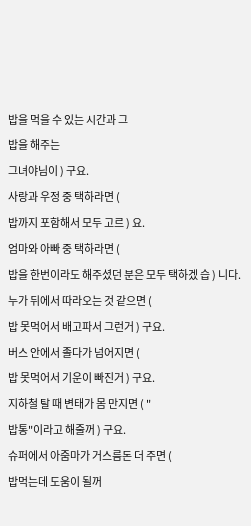밥을 먹을 수 있는 시간과 그
밥을 해주는
그녀야님이 ) 구요.
사랑과 우정 중 택하라면 (
밥까지 포함해서 모두 고르 ) 요.
엄마와 아빠 중 택하라면 (
밥을 한번이라도 해주셨던 분은 모두 택하겠 습 ) 니다.
누가 뒤에서 따라오는 것 같으면 (
밥 못먹어서 배고파서 그런거 ) 구요.
버스 안에서 졸다가 넘어지면 (
밥 못먹어서 기운이 빠진거 ) 구요.
지하철 탈 때 변태가 몸 만지면 ( "
밥통"이라고 해줄꺼 ) 구요.
슈퍼에서 아줌마가 거스름돈 더 주면 (
밥먹는데 도움이 될꺼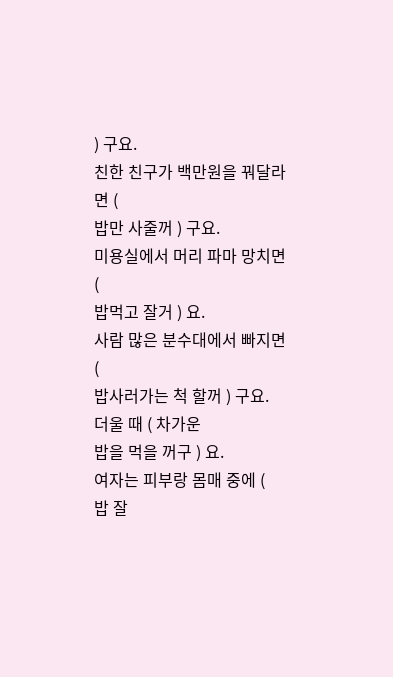) 구요.
친한 친구가 백만원을 꿔달라면 (
밥만 사줄꺼 ) 구요.
미용실에서 머리 파마 망치면 (
밥먹고 잘거 ) 요.
사람 많은 분수대에서 빠지면 (
밥사러가는 척 할꺼 ) 구요.
더울 때 ( 차가운
밥을 먹을 꺼구 ) 요.
여자는 피부랑 몸매 중에 (
밥 잘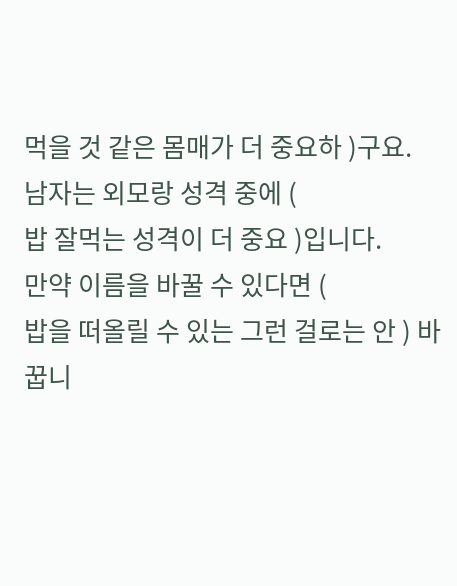먹을 것 같은 몸매가 더 중요하 )구요.
남자는 외모랑 성격 중에 (
밥 잘먹는 성격이 더 중요 )입니다.
만약 이름을 바꿀 수 있다면 (
밥을 떠올릴 수 있는 그런 걸로는 안 ) 바꿉니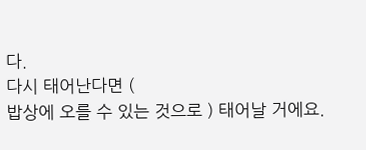다.
다시 태어난다면 (
밥상에 오를 수 있는 것으로 ) 태어날 거에요.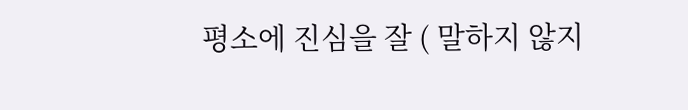평소에 진심을 잘 ( 말하지 않지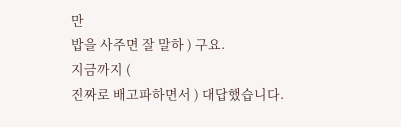만
밥을 사주면 잘 말하 ) 구요.
지금까지 (
진짜로 배고파하면서 ) 대답했습니다.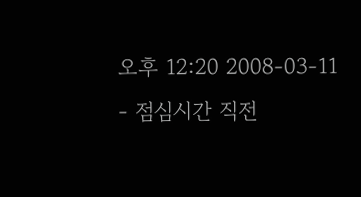오후 12:20 2008-03-11 - 점심시간 직전